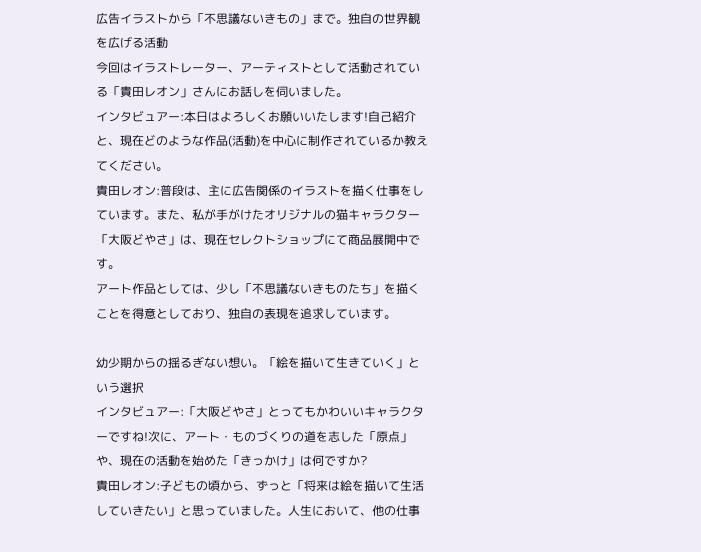広告イラストから「不思議ないきもの」まで。独自の世界観を広げる活動
今回はイラストレーター、アーティストとして活動されている「貴田レオン」さんにお話しを伺いました。
インタビュアー:本日はよろしくお願いいたします!自己紹介と、現在どのような作品(活動)を中心に制作されているか教えてください。
貴田レオン:普段は、主に広告関係のイラストを描く仕事をしています。また、私が手がけたオリジナルの猫キャラクター「大阪どやさ」は、現在セレクトショップにて商品展開中です。
アート作品としては、少し「不思議ないきものたち」を描くことを得意としており、独自の表現を追求しています。

幼少期からの揺るぎない想い。「絵を描いて生きていく」という選択
インタビュアー:「大阪どやさ」とってもかわいいキャラクターですね!次に、アート・ものづくりの道を志した「原点」や、現在の活動を始めた「きっかけ」は何ですか?
貴田レオン:子どもの頃から、ずっと「将来は絵を描いて生活していきたい」と思っていました。人生において、他の仕事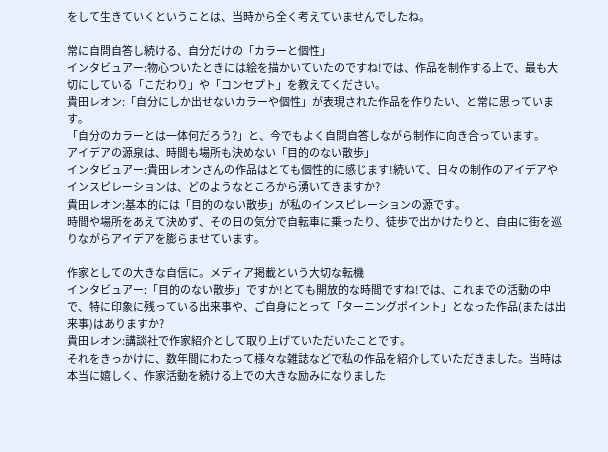をして生きていくということは、当時から全く考えていませんでしたね。

常に自問自答し続ける、自分だけの「カラーと個性」
インタビュアー:物心ついたときには絵を描かいていたのですね!では、作品を制作する上で、最も大切にしている「こだわり」や「コンセプト」を教えてください。
貴田レオン:「自分にしか出せないカラーや個性」が表現された作品を作りたい、と常に思っています。
「自分のカラーとは一体何だろう?」と、今でもよく自問自答しながら制作に向き合っています。
アイデアの源泉は、時間も場所も決めない「目的のない散歩」
インタビュアー:貴田レオンさんの作品はとても個性的に感じます!続いて、日々の制作のアイデアやインスピレーションは、どのようなところから湧いてきますか?
貴田レオン:基本的には「目的のない散歩」が私のインスピレーションの源です。
時間や場所をあえて決めず、その日の気分で自転車に乗ったり、徒歩で出かけたりと、自由に街を巡りながらアイデアを膨らませています。

作家としての大きな自信に。メディア掲載という大切な転機
インタビュアー:「目的のない散歩」ですか!とても開放的な時間ですね!では、これまでの活動の中で、特に印象に残っている出来事や、ご自身にとって「ターニングポイント」となった作品(または出来事)はありますか?
貴田レオン:講談社で作家紹介として取り上げていただいたことです。
それをきっかけに、数年間にわたって様々な雑誌などで私の作品を紹介していただきました。当時は本当に嬉しく、作家活動を続ける上での大きな励みになりました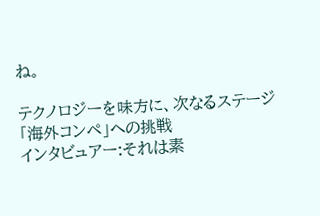ね。

テクノロジーを味方に、次なるステージ「海外コンペ」への挑戦
インタビュアー:それは素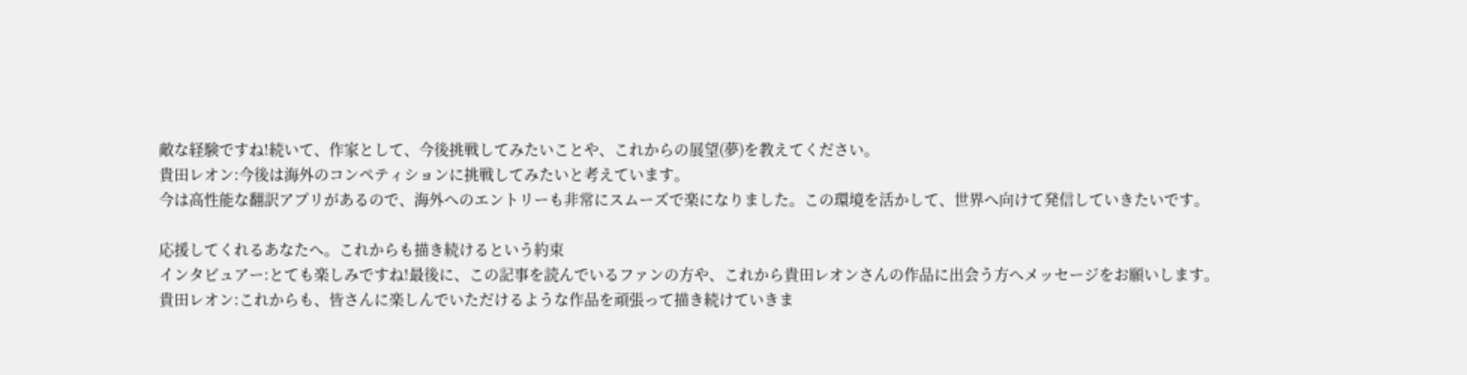敵な経験ですね!続いて、作家として、今後挑戦してみたいことや、これからの展望(夢)を教えてください。
貴田レオン:今後は海外のコンペティションに挑戦してみたいと考えています。
今は高性能な翻訳アプリがあるので、海外へのエントリーも非常にスムーズで楽になりました。この環境を活かして、世界へ向けて発信していきたいです。

応援してくれるあなたへ。これからも描き続けるという約束
インタビュアー:とても楽しみですね!最後に、この記事を読んでいるファンの方や、これから貴田レオンさんの作品に出会う方へメッセージをお願いします。
貴田レオン:これからも、皆さんに楽しんでいただけるような作品を頑張って描き続けていきま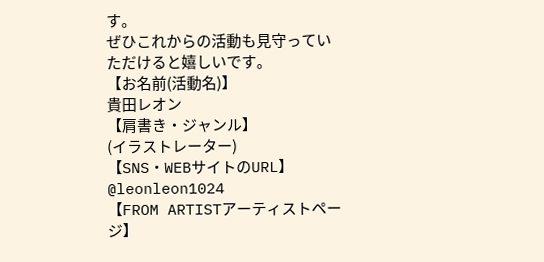す。
ぜひこれからの活動も見守っていただけると嬉しいです。
【お名前(活動名)】
貴田レオン
【肩書き・ジャンル】
(イラストレーター)
【SNS・WEBサイトのURL】
@leonleon1024
【FROM ARTISTアーティストページ】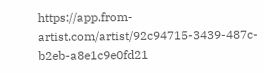https://app.from-artist.com/artist/92c94715-3439-487c-b2eb-a8e1c9e0fd21